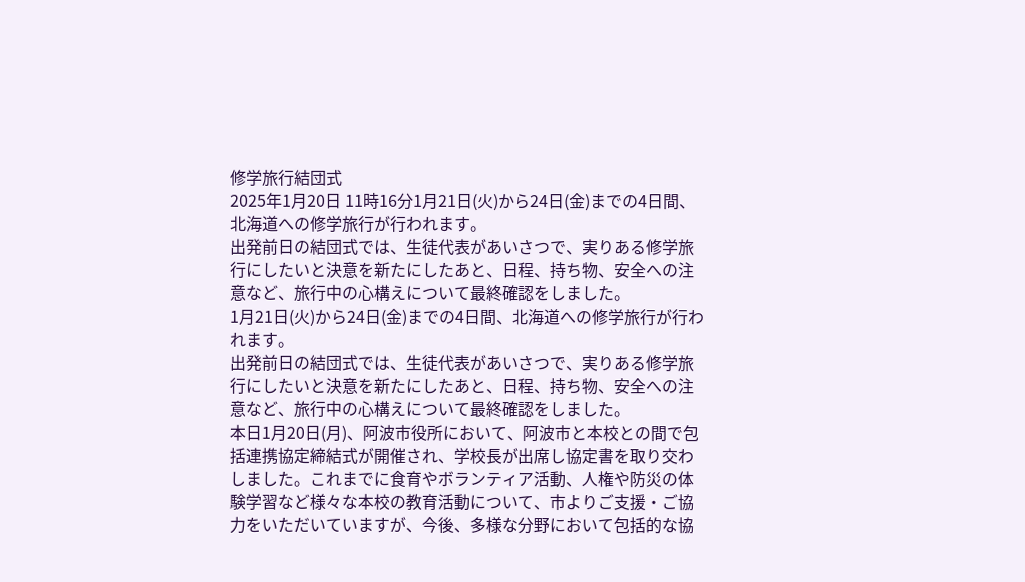修学旅行結団式
2025年1月20日 11時16分1月21日(火)から24日(金)までの4日間、北海道への修学旅行が行われます。
出発前日の結団式では、生徒代表があいさつで、実りある修学旅行にしたいと決意を新たにしたあと、日程、持ち物、安全への注意など、旅行中の心構えについて最終確認をしました。
1月21日(火)から24日(金)までの4日間、北海道への修学旅行が行われます。
出発前日の結団式では、生徒代表があいさつで、実りある修学旅行にしたいと決意を新たにしたあと、日程、持ち物、安全への注意など、旅行中の心構えについて最終確認をしました。
本日1月20日(月)、阿波市役所において、阿波市と本校との間で包括連携協定締結式が開催され、学校長が出席し協定書を取り交わしました。これまでに食育やボランティア活動、人権や防災の体験学習など様々な本校の教育活動について、市よりご支援・ご協力をいただいていますが、今後、多様な分野において包括的な協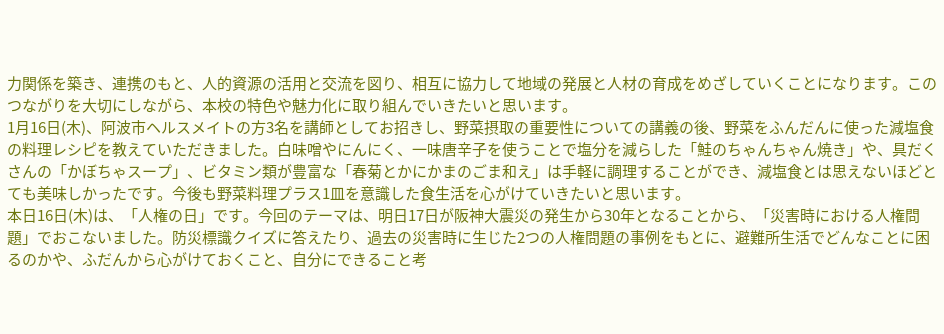力関係を築き、連携のもと、人的資源の活用と交流を図り、相互に協力して地域の発展と人材の育成をめざしていくことになります。このつながりを大切にしながら、本校の特色や魅力化に取り組んでいきたいと思います。
1月16日(木)、阿波市ヘルスメイトの方3名を講師としてお招きし、野菜摂取の重要性についての講義の後、野菜をふんだんに使った減塩食の料理レシピを教えていただきました。白味噌やにんにく、一味唐辛子を使うことで塩分を減らした「鮭のちゃんちゃん焼き」や、具だくさんの「かぼちゃスープ」、ビタミン類が豊富な「春菊とかにかまのごま和え」は手軽に調理することができ、減塩食とは思えないほどとても美味しかったです。今後も野菜料理プラス1皿を意識した食生活を心がけていきたいと思います。
本日16日(木)は、「人権の日」です。今回のテーマは、明日17日が阪神大震災の発生から30年となることから、「災害時における人権問題」でおこないました。防災標識クイズに答えたり、過去の災害時に生じた2つの人権問題の事例をもとに、避難所生活でどんなことに困るのかや、ふだんから心がけておくこと、自分にできること考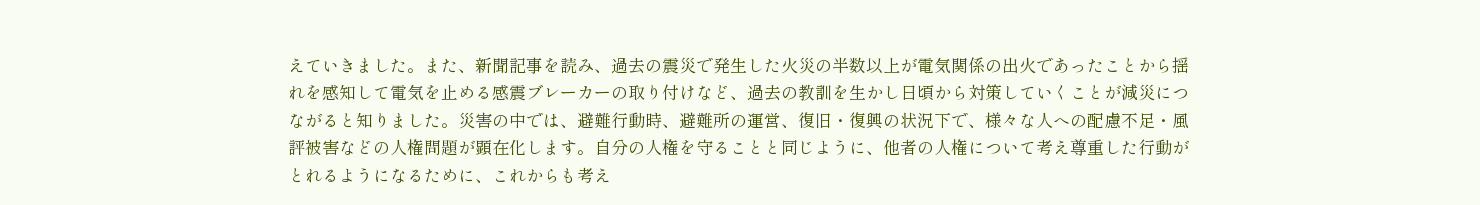えていきました。また、新聞記事を読み、過去の震災で発生した火災の半数以上が電気関係の出火であったことから揺れを感知して電気を止める感震ブレーカーの取り付けなど、過去の教訓を生かし日頃から対策していくことが減災につながると知りました。災害の中では、避難行動時、避難所の運営、復旧・復興の状況下で、様々な人への配慮不足・風評被害などの人権問題が顕在化します。自分の人権を守ることと同じように、他者の人権について考え尊重した行動がとれるようになるために、これからも考え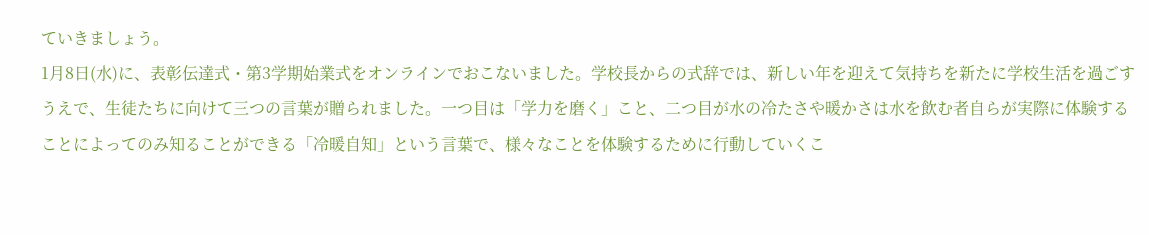ていきましょう。
1月8日(水)に、表彰伝達式・第3学期始業式をオンラインでおこないました。学校長からの式辞では、新しい年を迎えて気持ちを新たに学校生活を過ごすうえで、生徒たちに向けて三つの言葉が贈られました。一つ目は「学力を磨く」こと、二つ目が水の冷たさや暖かさは水を飲む者自らが実際に体験することによってのみ知ることができる「冷暖自知」という言葉で、様々なことを体験するために行動していくこ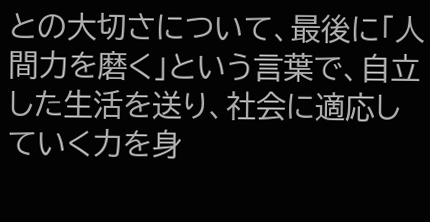との大切さについて、最後に「人間力を磨く」という言葉で、自立した生活を送り、社会に適応していく力を身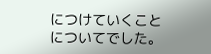につけていくことについてでした。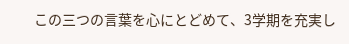この三つの言葉を心にとどめて、3学期を充実し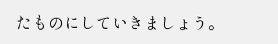たものにしていきましょう。